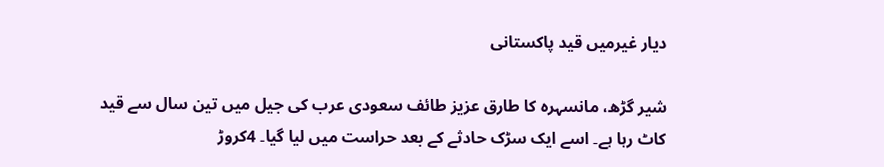دیار غیرمیں قید پاکستانی

شیر گڑھ، مانسہرہ کا طارق عزیز طائف سعودی عرب کی جیل میں تین سال سے قید کاٹ رہا ہے۔ اسے ایک سڑک حادثے کے بعد حراست میں لیا گیا۔ 4کروڑ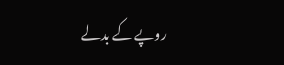روپے کے بدلے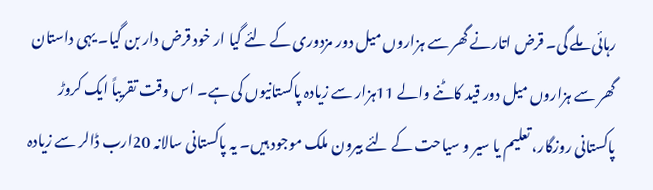رہائی ملے گی۔ قرض اتارنے گھر سے ہزاروں میل دور مزدوری کے لئے گیا ار خود قرض دار بن گیا۔ یہی داستان گھر سے ہزاروں میل دور قید کاٹنے والے 11ہزار سے زیادہ پاکستانیوں کی ہے۔ اس وقت تقریباً ایک کروڑ پاکستانی روزگار، تعلیم یا سیر و سیاحت کے لئے بیرون ملک موجود ہیں۔ یہ پاکستانی سالانہ 20ارب ڈالر سے زیادہ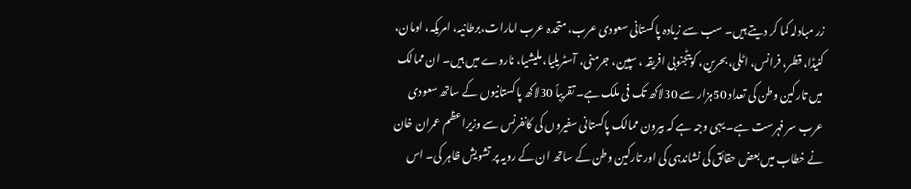زر مبادلہ کما کر دیتے ہیں۔ سب سے زیادہ پاکستانی سعودی عرب، متحدہ عرب امارات،برطانیہ، امریکہ، اومان، کنیڈا، قطر، فرانس، اٹلی، بحرین، کویٹجنوبی افریقہ ، سپین، جرمنی، آسٹریلیا، ملیشیا، ناروے میں ہیں۔ ان ممالک میں تارکین وطن کی تعداد 50ہزار سے 30لاکھ تک فی ملک ہے۔ تقریباً 30لاکھ پاکستانیوں کے ساتھ سعودی عرب سر فہرست ہے۔ یہی وجہ ہے کہ بیرون ممالک پاکستانی سفیروں کی کانفرنس سے وزیراعظم عمران خان نے خطاب میں بعض حقائق کی نشاندہی کی اور تارکین وطن کے ساتھ ان کے رویہ پر تشویش ظاہر کی۔ اس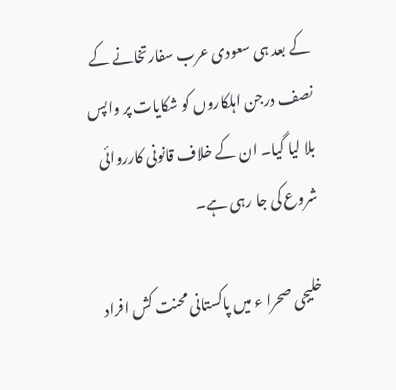کے بعد ہی سعودی عرب سفارتخانے کے نصف درجن اہلکاروں کو شکایات پر واپس بلا لیا گیا۔ ان کے خلاف قانونی کارروائی شروع کی جا رہی ہے۔

خلیجی صحرا ء میں پاکستانی محنت کش افراد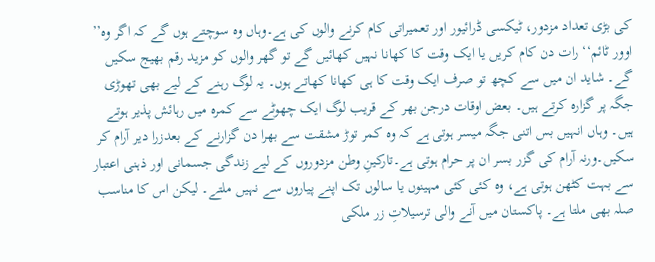کی بڑی تعداد مزدور، ٹیکسی ڈرائیور اور تعمیراتی کام کرنے والوں کی ہے۔وہاں وہ سوچتے ہوں گے کہ اگر وہ’’ اوور ٹائم‘‘ رات دن کام کریں یا ایک وقت کا کھانا نہیں کھائیں گے تو گھر والوں کو مزید رقم بھیج سکیں گے۔ شاید ان میں سے کچھ تو صرف ایک وقت کا ہی کھانا کھاتے ہوں۔ یہ لوگ رہنے کے لیے بھی تھوڑی جگہ پر گزارہ کرتے ہیں۔ بعض اوقات درجن بھر کے قریب لوگ ایک چھوٹے سے کمرہ میں رہائش پذیر ہوتے ہیں۔ وہاں انہیں بس اتنی جگہ میسر ہوتی ہے کہ وہ کمر توڑ مشقت سے بھرا دن گزارنے کے بعدزرا دیر آرام کر سکیں۔ورنہ آرام کی گزر بسر ان پر حرام ہوتی ہے۔تارکینِ وطن مزدوروں کے لیے زندگی جسمانی اور ذہنی اعتبار سے بہت کٹھن ہوتی ہے، وہ کئی کئی مہینوں یا سالوں تک اپنے پیاروں سے نہیں ملتے۔ لیکن اس کا مناسب صلہ بھی ملتا ہے۔ پاکستان میں آنے والی ترسیلاتِ زر ملکی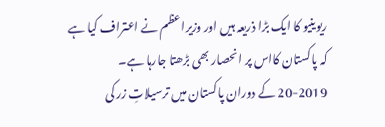ریوینیو کا ایک بڑا ذریعہ ہیں اور وزیراعظم نے اعتراف کیا ہے کہ پاکستان کااس پر انحصار بھی بڑھتا جارہا ہے۔ 2019-20 کے دوران پاکستان میں ترسیلاتِ زر کی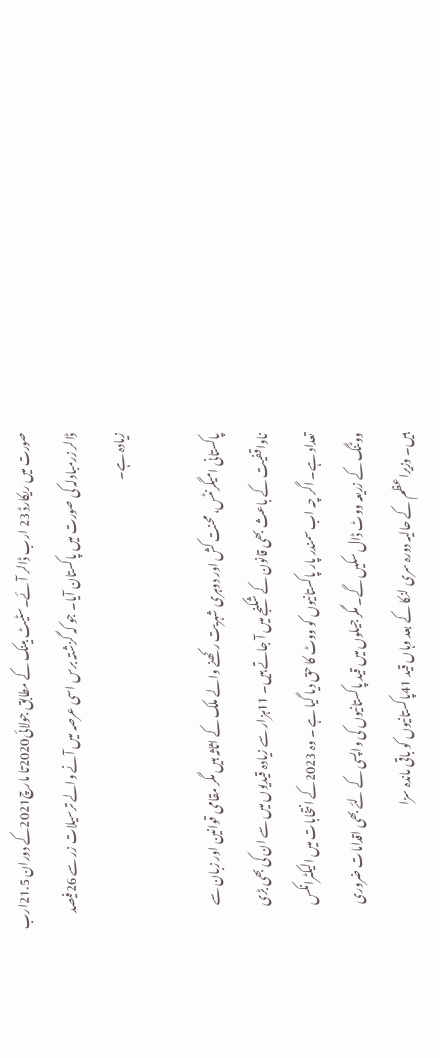صورت میں ریکارڈ 23 ارب ڈالر آئے۔سٹیٹ بینک کے مطابق جولائی2020تا مارچ2021کے دوران 21.5ارب ڈالر زرمبادلہ کی صورت میں پاکستان آیا۔ جو کہ گزشتہ برس اسی عرصہ میں آنے والے ترسیلات زر سے 26فیصد زیادہ ہے۔

پاکستانی امیگرنٹس، محنت کش اور دوہری شہریت رکھنے والے ملک کے اثاثہ ہیں مگر مقامی قوانین اور زبان سے ناواقفیت کے باعث بھی قانون کے شکنجے میں آ جاتے ہیں۔ 11ہزار سے زیادہ قیدیوں میں سے ان کی بھی بڑی تعداد ہے۔ اگر چہ اب سمندر پار پاکستانیوں کو ووٹ کا حق دیا گیا ہے ۔ وہ 2023کے انتخابات میں الیکٹرانکس ووٹنگ کے زریعہ ووٹ ڈال سکیں گے۔ مگر جیلوں میں قید پاکستانیوں کی واپسی کے لئے بھی اقدامات ضروری ہیں۔ وزیراعظم کے حالیہ دورہ سری لنکا کے بعد وہاں قید 41پاکستانیوں کو باقی ماندہ سزا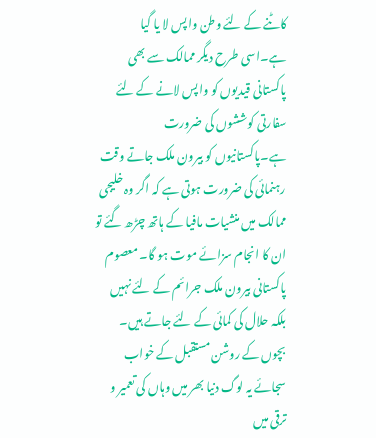کاٹنے کے لئے وطن واپس لا یا گیا ہے۔اسی طرح دیگر ممالک سے بھی پاکستانی قیدیوں کو واپس لانے کے لئے سفارتی کوششوں کی ضرورت ہے۔پاکستانیوں کو بیرون ملک جاتے وقت رہنمائی کی ضرورت ہوتی ہے کہ اگر وہ خلیجی ممالک میں منشیات مافیا کے ہاتھ چڑھ گئے تو ان کا انجام سزائے موت ہو گا۔ معصوم پاکستانی بیرون ملک جرائم کے لئے نہیں بلکہ حلال کی کمائی کے لئے جاتے ہیں۔ بچوں کے روشن مستقبل کے خواب سجائے یہ لوگ دنیا بھر میں وہاں کی تعمیر و ترقی میں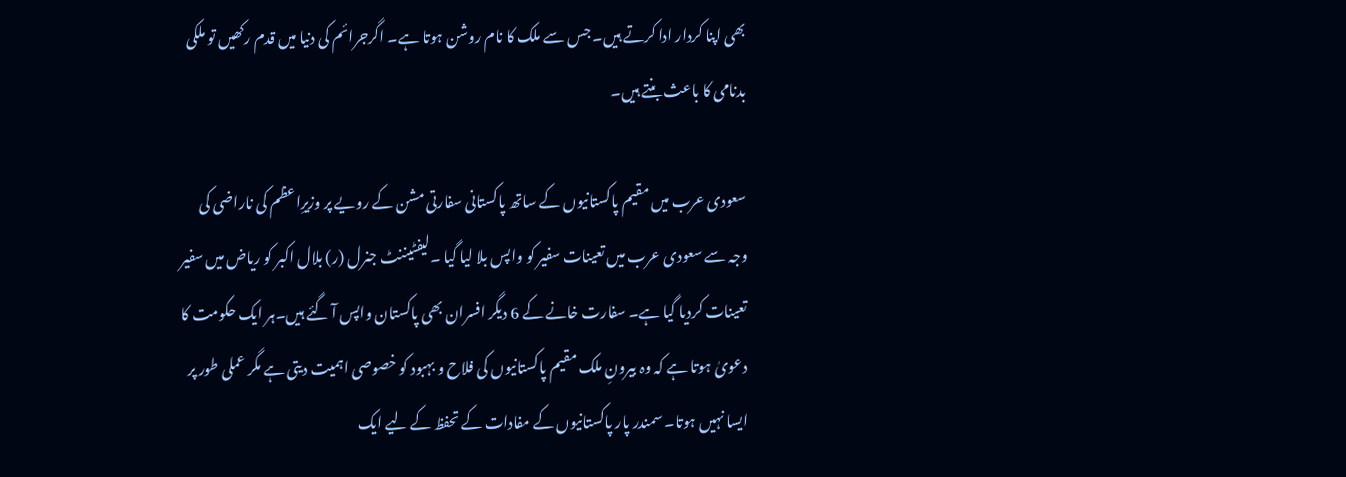بھی اپنا کردار ادا کرتے ہیں۔ جس سے ملک کا نام روشن ہوتا ہے۔ اگرجرائم کی دنیا میں قدم رکھیں تو ملکی بدنامی کا باعث بنتے ہیں۔

سعودی عرب میں مقیم پاکستانیوں کے ساتھ پاکستانی سفارتی مشن کے رویے پر وزیرِاعظم کی ناراضی کی وجہ سے سعودی عرب میں تعینات سفیر کو واپس بلا لیا گیا ۔لیفٹیننٹ جنرل (ر) بلال اکبر کو ریاض میں سفیر تعینات کردیا گیا ہے۔ سفارت خانے کے 6 دیگر افسران بھی پاکستان واپس آ گئے ہیں۔ہر ایک حکومت کا دعویٰ ہوتا ہے کہ وہ بیرونِ ملک مقیم پاکستانیوں کی فلاح و بہبود کو خصوصی اہمیت دیتی ہے مگر عملی طور پر ایسا نہیں ہوتا۔ سمندر پار پاکستانیوں کے مفادات کے تحفظ کے لیے ایک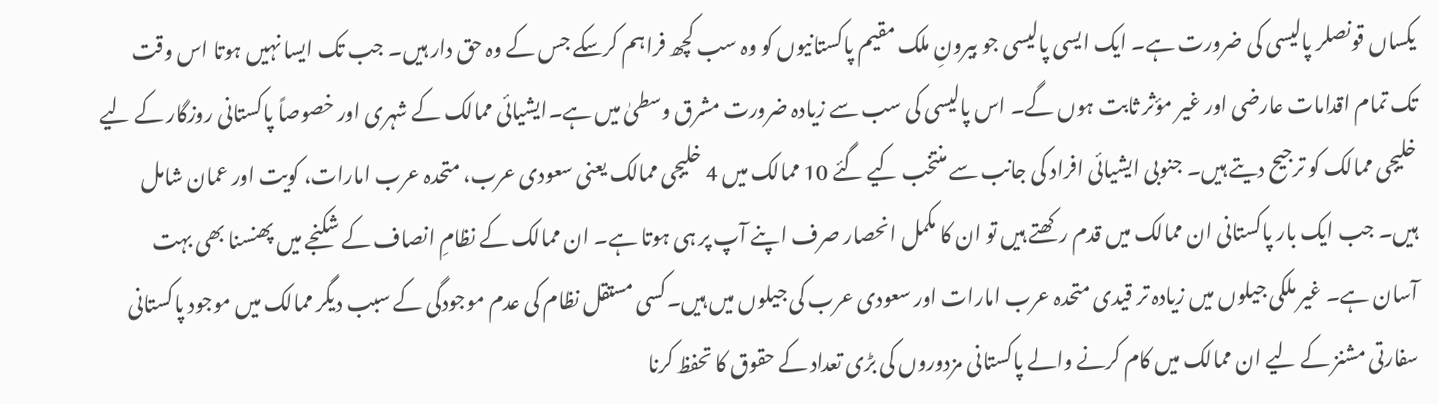یکساں قونصلر پالیسی کی ضرورت ہے۔ ایک ایسی پالیسی جو بیرونِ ملک مقیم پاکستانیوں کو وہ سب کچھ فراہم کرسکے جس کے وہ حق دار ہیں۔ جب تک ایسا نہیں ہوتا اس وقت تک تمام اقدامات عارضی اور غیر مؤثر ثابت ہوں گے۔ اس پالیسی کی سب سے زیادہ ضرورت مشرق وسطیٰ میں ہے۔ایشیائی ممالک کے شہری اور خصوصاً پاکستانی روزگار کے لیے خلیجی ممالک کو ترجیح دیتے ہیں۔ جنوبی ایشیائی افراد کی جانب سے منتخب کیے گئے 10 ممالک میں 4 خلیجی ممالک یعنی سعودی عرب، متحدہ عرب امارات، کویت اور عمان شامل ہیں۔ جب ایک بار پاکستانی ان ممالک میں قدم رکھتے ہیں تو ان کا مکمل انحصار صرف اپنے آپ پر ہی ہوتا ہے۔ ان ممالک کے نظامِ انصاف کے شکنجے میں پھنسنا بھی بہت آسان ہے۔ غیر ملکی جیلوں میں زیادہ تر قیدی متحدہ عرب امارات اور سعودی عرب کی جیلوں میں ہیں۔کسی مستقل نظام کی عدم موجودگی کے سبب دیگر ممالک میں موجود پاکستانی سفارتی مشنز کے لیے ان ممالک میں کام کرنے والے پاکستانی مزدوروں کی بڑی تعداد کے حقوق کا تحفظ کرنا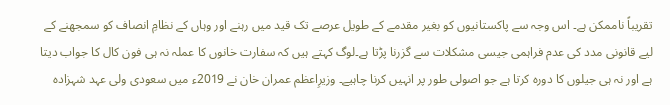تقریباً ناممکن ہے۔ اس وجہ سے پاکستانیوں کو بغیر مقدمے کے طویل عرصے تک قید میں رہنے اور وہاں کے نظامِ انصاف کو سمجھنے کے لیے قانونی مدد کی عدم فراہمی جیسی مشکلات سے گزرنا پڑتا ہے۔لوگ کہتے ہیں کہ سفارت خانوں کا عملہ نہ ہی فون کال کا جواب دیتا ہے اور نہ ہی جیلوں کا دورہ کرتا ہے جو اصولی طور پر انہیں کرنا چاہیے۔ وزیرِاعظم عمران خان نے 2019ء میں سعودی ولی عہد شہزادہ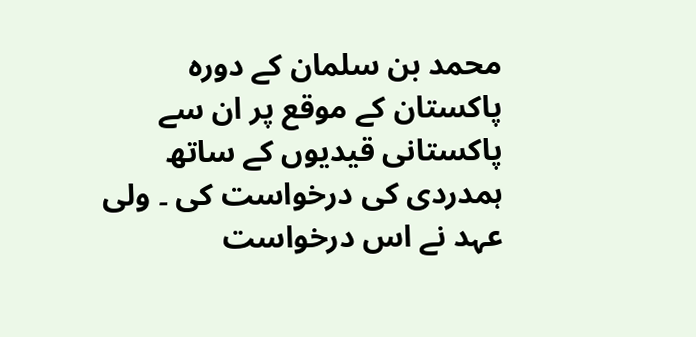محمد بن سلمان کے دورہ پاکستان کے موقع پر ان سے پاکستانی قیدیوں کے ساتھ ہمدردی کی درخواست کی ۔ ولی عہد نے اس درخواست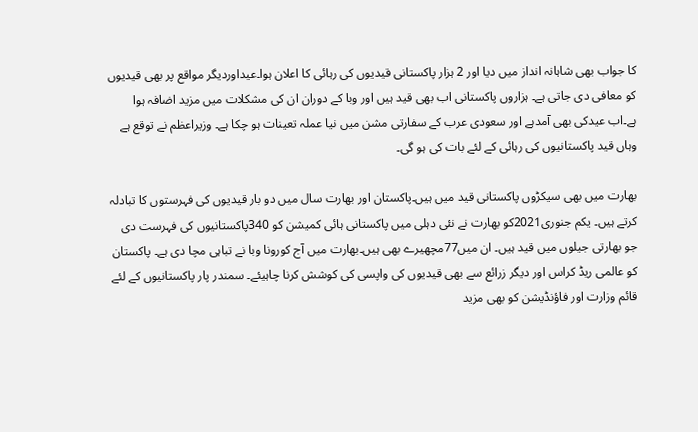کا جواب بھی شاہانہ انداز میں دیا اور 2 ہزار پاکستانی قیدیوں کی رہائی کا اعلان ہوا۔عیداوردیگر مواقع پر بھی قیدیوں کو معافی دی جاتی ہے۔ ہزاروں پاکستانی اب بھی قید ہیں اور وبا کے دوران ان کی مشکلات میں مزید اضافہ ہوا ہے۔اب عیدکی بھی آمدہے اور سعودی عرب کے سفارتی مشن میں نیا عملہ تعینات ہو چکا ہے۔ وزیراعظم نے توقع ہے وہاں قید پاکستانیوں کی رہائی کے لئے بات کی ہو گی۔

بھارت میں بھی سیکڑوں پاکستانی قید میں ہیں۔پاکستان اور بھارت سال میں دو بار قیدیوں کی فہرستوں کا تبادلہ کرتے ہیں۔ یکم جنوری2021کو بھارت نے نئی دہلی میں پاکستانی ہائی کمیشن کو 340پاکستانیوں کی فہرست دی جو بھارتی جیلوں میں قید ہیں۔ ان میں77مچھیرے بھی ہیں۔بھارت میں آج کورونا وبا نے تباہی مچا دی ہے۔ پاکستان کو عالمی ریڈ کراس اور دیگر زرائع سے بھی قیدیوں کی واپسی کی کوشش کرنا چاہیئے۔ سمندر پار پاکستانیوں کے لئے قائم وزارت اور فاؤنڈیشن کو بھی مزید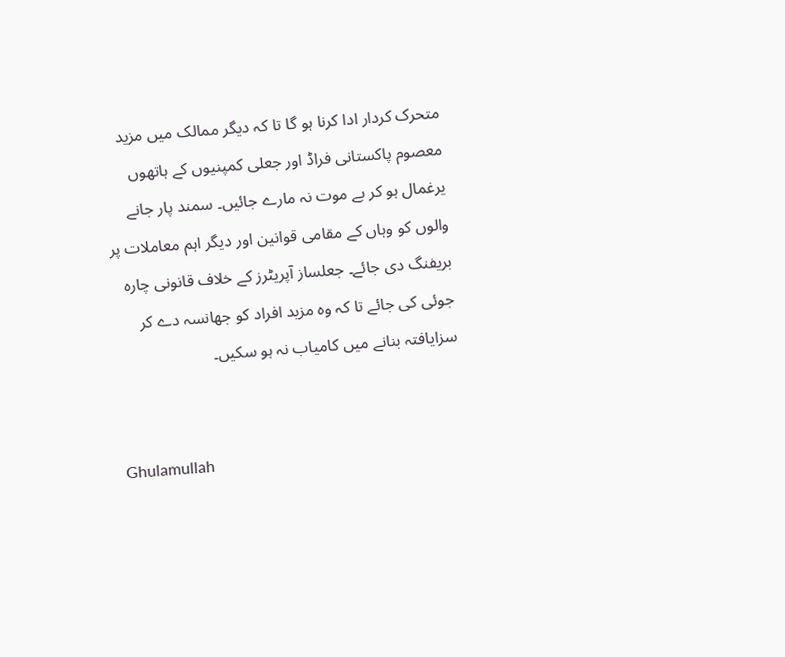متحرک کردار ادا کرنا ہو گا تا کہ دیگر ممالک میں مزید معصوم پاکستانی فراڈ اور جعلی کمپنیوں کے ہاتھوں یرغمال ہو کر بے موت نہ مارے جائیں۔ سمند پار جانے والوں کو وہاں کے مقامی قوانین اور دیگر اہم معاملات پر بریفنگ دی جائے۔ جعلساز آپریٹرز کے خلاف قانونی چارہ جوئی کی جائے تا کہ وہ مزید افراد کو جھانسہ دے کر سزایافتہ بنانے میں کامیاب نہ ہو سکیں۔


Ghulamullah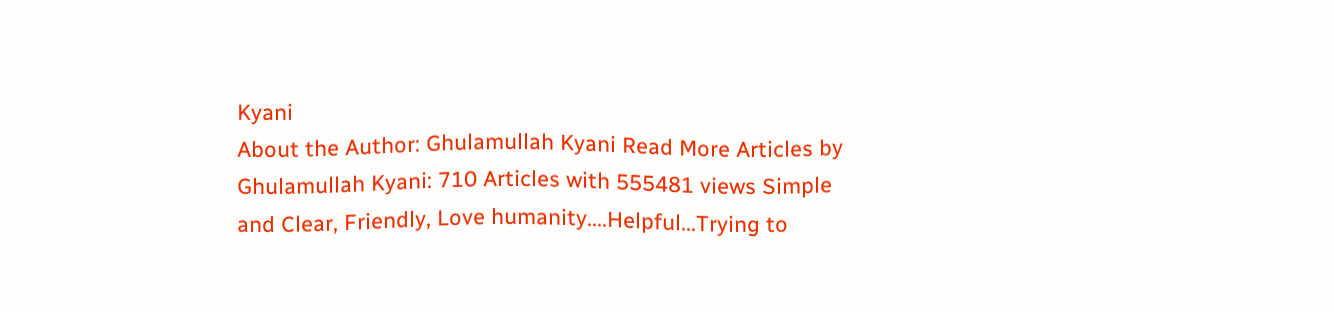Kyani
About the Author: Ghulamullah Kyani Read More Articles by Ghulamullah Kyani: 710 Articles with 555481 views Simple and Clear, Friendly, Love humanity....Helpful...Trying to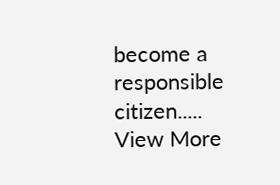become a responsible citizen..... View More